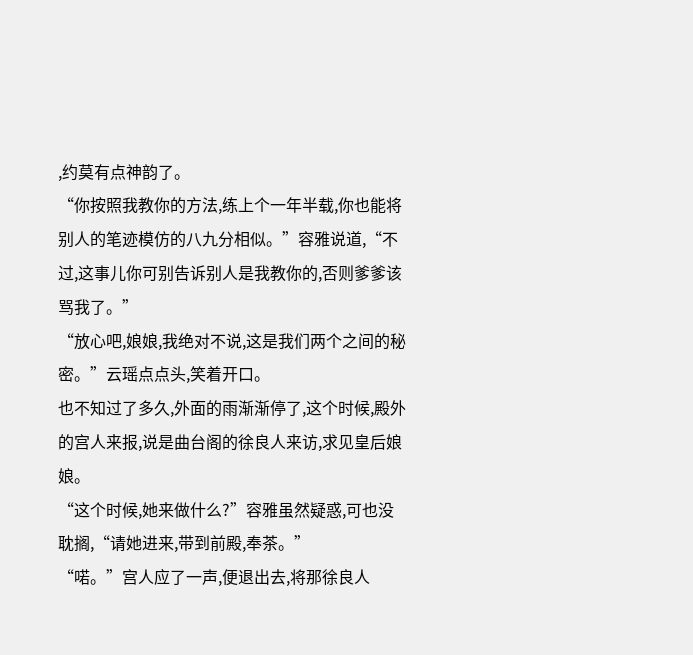,约莫有点神韵了。
“你按照我教你的方法,练上个一年半载,你也能将别人的笔迹模仿的八九分相似。”容雅说道,“不过,这事儿你可别告诉别人是我教你的,否则爹爹该骂我了。”
“放心吧,娘娘,我绝对不说,这是我们两个之间的秘密。”云瑶点点头,笑着开口。
也不知过了多久,外面的雨渐渐停了,这个时候,殿外的宫人来报,说是曲台阁的徐良人来访,求见皇后娘娘。
“这个时候,她来做什么?”容雅虽然疑惑,可也没耽搁,“请她进来,带到前殿,奉茶。”
“喏。”宫人应了一声,便退出去,将那徐良人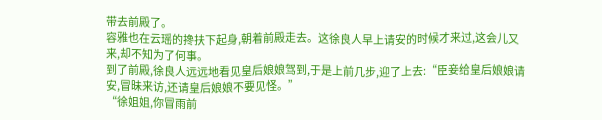带去前殿了。
容雅也在云瑶的搀扶下起身,朝着前殿走去。这徐良人早上请安的时候才来过,这会儿又来,却不知为了何事。
到了前殿,徐良人远远地看见皇后娘娘驾到,于是上前几步,迎了上去:“臣妾给皇后娘娘请安,冒昧来访,还请皇后娘娘不要见怪。”
“徐姐姐,你冒雨前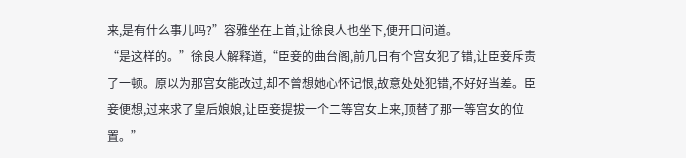来,是有什么事儿吗?”容雅坐在上首,让徐良人也坐下,便开口问道。
“是这样的。”徐良人解释道,“臣妾的曲台阁,前几日有个宫女犯了错,让臣妾斥责了一顿。原以为那宫女能改过,却不曾想她心怀记恨,故意处处犯错,不好好当差。臣妾便想,过来求了皇后娘娘,让臣妾提拔一个二等宫女上来,顶替了那一等宫女的位置。”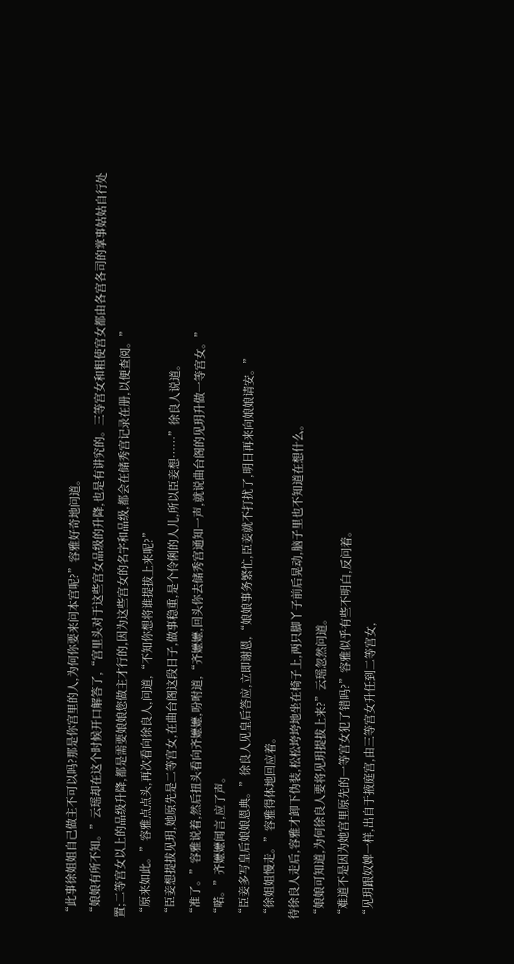“此事徐姐姐自己做主不可以吗?那是你宫里的人,为何你要来问本宫呢?”容雅好奇地问道。
“娘娘有所不知。”云瑶却在这个时候开口解答了,“宫里头对于这些宫女品级的升降,也是有讲究的。三等宫女和粗使宫女都由各宫各司的掌事姑姑自行处置;二等宫女以上的品级升降,都是需要娘娘您做主才行的,因为这些宫女的名字和品级,都会在储秀宫记录在册,以便查阅。”
“原来如此。”容雅点点头,再次看向徐良人,问道,“不知你想将谁提拔上来呢?”
“臣妾想提拔见玥,她原先是二等宫女,在曲台阁这段日子,做事稳重,是个伶俐的人儿,所以臣妾想……”徐良人说道。
“准了。”容雅说着,然后扭头看向齐嬷嬷,吩咐道,“齐嬷嬷,回头你去储秀宫通知一声,就说曲台阁的见玥升做一等宫女。”
“喏。”齐嬷嬷闻言,应了声。
“臣妾多写皇后娘娘恩典。”徐良人见皇后答应,立即谢恩,“娘娘事务繁忙,臣妾就不打扰了,明日再来向娘娘请安。”
“徐姐姐慢走。”容雅得体地回应着。
待徐良人走后,容雅才卸下伪装,松松垮垮地坐在椅子上,两只脚丫子前后晃动,脑子里也不知道在想什么。
“娘娘可知道,为何徐良人要将见玥提拔上来?”云瑶忽然问道。
“难道不是因为她宫里原先的一等宫女犯了错吗?”容雅似乎有些不明白,反问着。
“见玥跟奴婢一样,出自于掖庭宫,由三等宫女升任到二等宫女,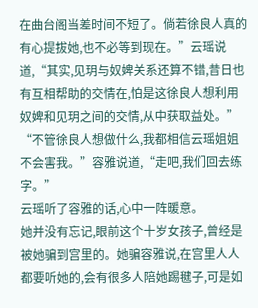在曲台阁当差时间不短了。倘若徐良人真的有心提拔她,也不必等到现在。”云瑶说道,“其实,见玥与奴婢关系还算不错,昔日也有互相帮助的交情在,怕是这徐良人想利用奴婢和见玥之间的交情,从中获取益处。”
“不管徐良人想做什么,我都相信云瑶姐姐不会害我。”容雅说道,“走吧,我们回去练字。”
云瑶听了容雅的话,心中一阵暖意。
她并没有忘记,眼前这个十岁女孩子,曾经是被她骗到宫里的。她骗容雅说,在宫里人人都要听她的,会有很多人陪她踢毽子,可是如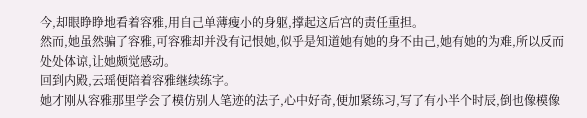今,却眼睁睁地看着容雅,用自己单薄瘦小的身躯,撑起这后宫的责任重担。
然而,她虽然骗了容雅,可容雅却并没有记恨她,似乎是知道她有她的身不由己,她有她的为难,所以反而处处体谅,让她颇觉感动。
回到内殿,云瑶便陪着容雅继续练字。
她才刚从容雅那里学会了模仿别人笔迹的法子,心中好奇,便加紧练习,写了有小半个时辰,倒也像模像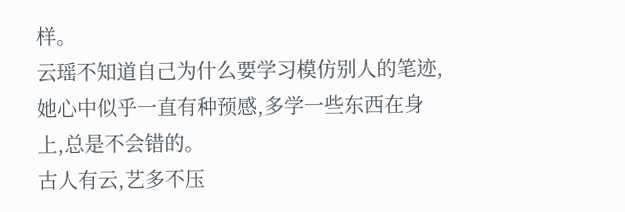样。
云瑶不知道自己为什么要学习模仿别人的笔迹,她心中似乎一直有种预感,多学一些东西在身上,总是不会错的。
古人有云,艺多不压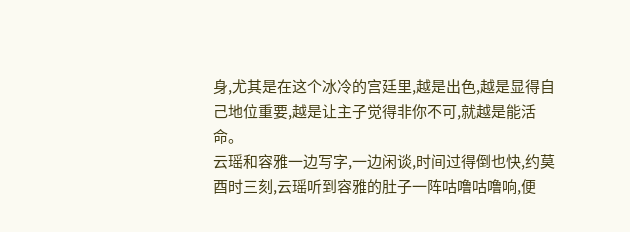身,尤其是在这个冰冷的宫廷里,越是出色,越是显得自己地位重要,越是让主子觉得非你不可,就越是能活命。
云瑶和容雅一边写字,一边闲谈,时间过得倒也快,约莫酉时三刻,云瑶听到容雅的肚子一阵咕噜咕噜响,便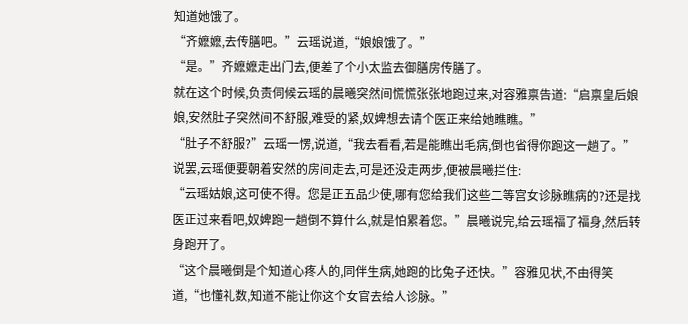知道她饿了。
“齐嬷嬷,去传膳吧。”云瑶说道,“娘娘饿了。”
“是。”齐嬷嬷走出门去,便差了个小太监去御膳房传膳了。
就在这个时候,负责伺候云瑶的晨曦突然间慌慌张张地跑过来,对容雅禀告道:“启禀皇后娘娘,安然肚子突然间不舒服,难受的紧,奴婢想去请个医正来给她瞧瞧。”
“肚子不舒服?”云瑶一愣,说道,“我去看看,若是能瞧出毛病,倒也省得你跑这一趟了。”
说罢,云瑶便要朝着安然的房间走去,可是还没走两步,便被晨曦拦住:
“云瑶姑娘,这可使不得。您是正五品少使,哪有您给我们这些二等宫女诊脉瞧病的?还是找医正过来看吧,奴婢跑一趟倒不算什么,就是怕累着您。”晨曦说完,给云瑶福了福身,然后转身跑开了。
“这个晨曦倒是个知道心疼人的,同伴生病,她跑的比兔子还快。”容雅见状,不由得笑道,“也懂礼数,知道不能让你这个女官去给人诊脉。”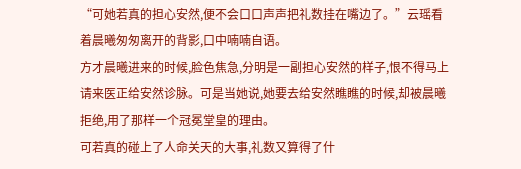“可她若真的担心安然,便不会口口声声把礼数挂在嘴边了。”云瑶看着晨曦匆匆离开的背影,口中喃喃自语。
方才晨曦进来的时候,脸色焦急,分明是一副担心安然的样子,恨不得马上请来医正给安然诊脉。可是当她说,她要去给安然瞧瞧的时候,却被晨曦拒绝,用了那样一个冠冕堂皇的理由。
可若真的碰上了人命关天的大事,礼数又算得了什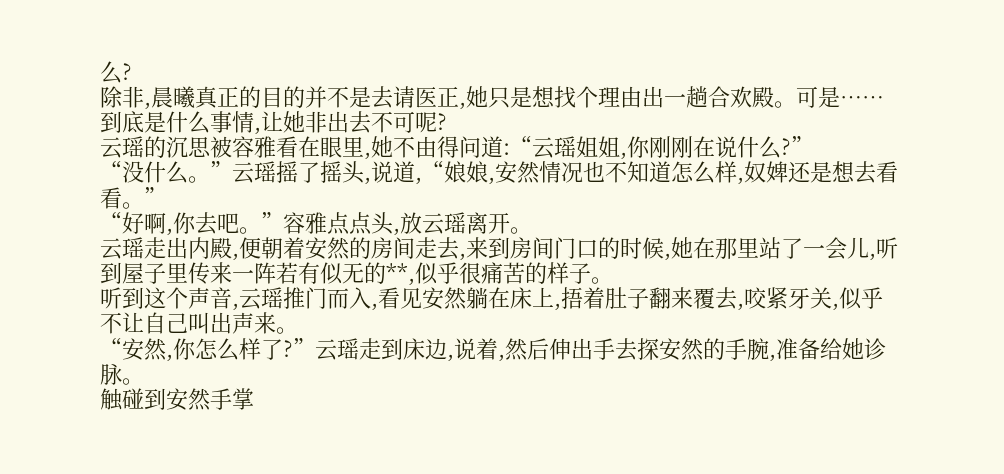么?
除非,晨曦真正的目的并不是去请医正,她只是想找个理由出一趟合欢殿。可是……到底是什么事情,让她非出去不可呢?
云瑶的沉思被容雅看在眼里,她不由得问道:“云瑶姐姐,你刚刚在说什么?”
“没什么。”云瑶摇了摇头,说道,“娘娘,安然情况也不知道怎么样,奴婢还是想去看看。”
“好啊,你去吧。”容雅点点头,放云瑶离开。
云瑶走出内殿,便朝着安然的房间走去,来到房间门口的时候,她在那里站了一会儿,听到屋子里传来一阵若有似无的**,似乎很痛苦的样子。
听到这个声音,云瑶推门而入,看见安然躺在床上,捂着肚子翻来覆去,咬紧牙关,似乎不让自己叫出声来。
“安然,你怎么样了?”云瑶走到床边,说着,然后伸出手去探安然的手腕,准备给她诊脉。
触碰到安然手掌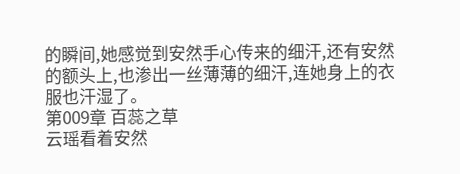的瞬间,她感觉到安然手心传来的细汗,还有安然的额头上,也渗出一丝薄薄的细汗,连她身上的衣服也汗湿了。
第009章 百蕊之草
云瑶看着安然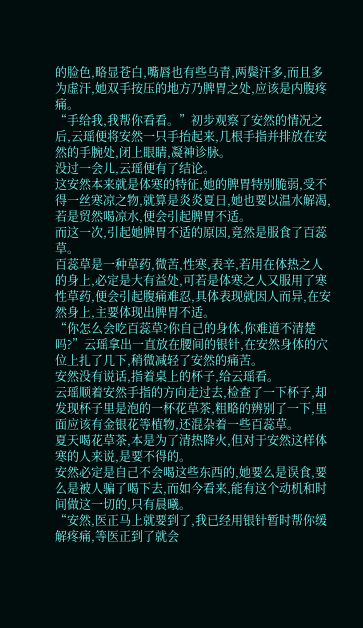的脸色,略显苍白,嘴唇也有些乌青,两鬓汗多,而且多为虚汗,她双手按压的地方乃脾胃之处,应该是内腹疼痛。
“手给我,我帮你看看。”初步观察了安然的情况之后,云瑶便将安然一只手抬起来,几根手指并排放在安然的手腕处,闭上眼睛,凝神诊脉。
没过一会儿,云瑶便有了结论。
这安然本来就是体寒的特征,她的脾胃特别脆弱,受不得一丝寒凉之物,就算是炎炎夏日,她也要以温水解渴,若是贸然喝凉水,便会引起脾胃不适。
而这一次,引起她脾胃不适的原因,竟然是服食了百蕊草。
百蕊草是一种草药,微苦,性寒,表辛,若用在体热之人的身上,必定是大有益处,可若是体寒之人又服用了寒性草药,便会引起腹痛难忍,具体表现就因人而异,在安然身上,主要体现出脾胃不适。
“你怎么会吃百蕊草?你自己的身体,你难道不清楚吗?”云瑶拿出一直放在腰间的银针,在安然身体的穴位上扎了几下,稍微减轻了安然的痛苦。
安然没有说话,指着桌上的杯子,给云瑶看。
云瑶顺着安然手指的方向走过去,检查了一下杯子,却发现杯子里是泡的一杯花草茶,粗略的辨别了一下,里面应该有金银花等植物,还混杂着一些百蕊草。
夏天喝花草茶,本是为了清热降火,但对于安然这样体寒的人来说,是要不得的。
安然必定是自己不会喝这些东西的,她要么是误食,要么是被人骗了喝下去,而如今看来,能有这个动机和时间做这一切的,只有晨曦。
“安然,医正马上就要到了,我已经用银针暂时帮你缓解疼痛,等医正到了就会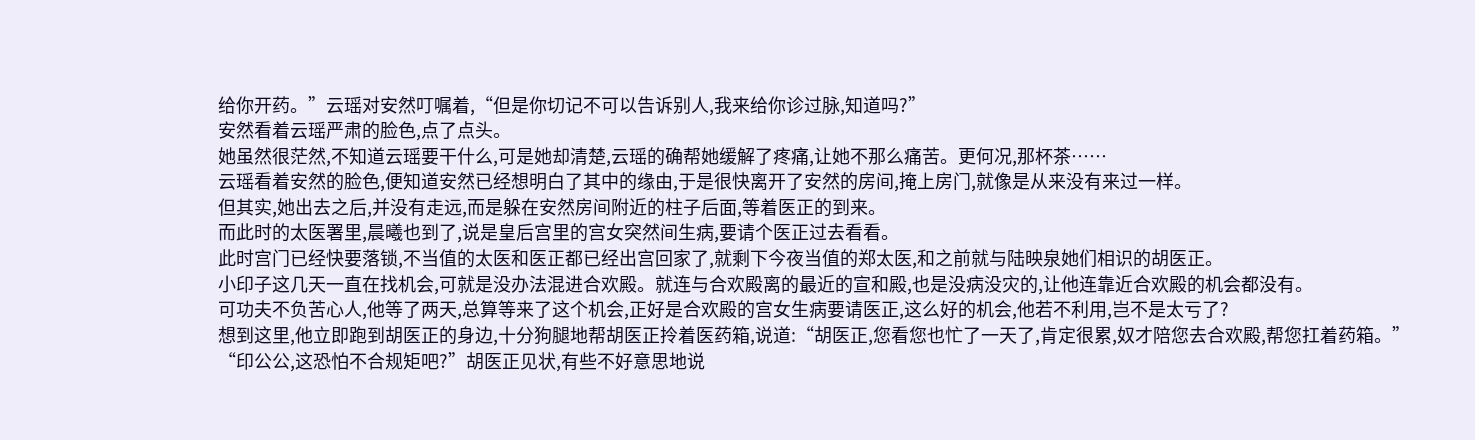给你开药。”云瑶对安然叮嘱着,“但是你切记不可以告诉别人,我来给你诊过脉,知道吗?”
安然看着云瑶严肃的脸色,点了点头。
她虽然很茫然,不知道云瑶要干什么,可是她却清楚,云瑶的确帮她缓解了疼痛,让她不那么痛苦。更何况,那杯茶……
云瑶看着安然的脸色,便知道安然已经想明白了其中的缘由,于是很快离开了安然的房间,掩上房门,就像是从来没有来过一样。
但其实,她出去之后,并没有走远,而是躲在安然房间附近的柱子后面,等着医正的到来。
而此时的太医署里,晨曦也到了,说是皇后宫里的宫女突然间生病,要请个医正过去看看。
此时宫门已经快要落锁,不当值的太医和医正都已经出宫回家了,就剩下今夜当值的郑太医,和之前就与陆映泉她们相识的胡医正。
小印子这几天一直在找机会,可就是没办法混进合欢殿。就连与合欢殿离的最近的宣和殿,也是没病没灾的,让他连靠近合欢殿的机会都没有。
可功夫不负苦心人,他等了两天,总算等来了这个机会,正好是合欢殿的宫女生病要请医正,这么好的机会,他若不利用,岂不是太亏了?
想到这里,他立即跑到胡医正的身边,十分狗腿地帮胡医正拎着医药箱,说道:“胡医正,您看您也忙了一天了,肯定很累,奴才陪您去合欢殿,帮您扛着药箱。”
“印公公,这恐怕不合规矩吧?”胡医正见状,有些不好意思地说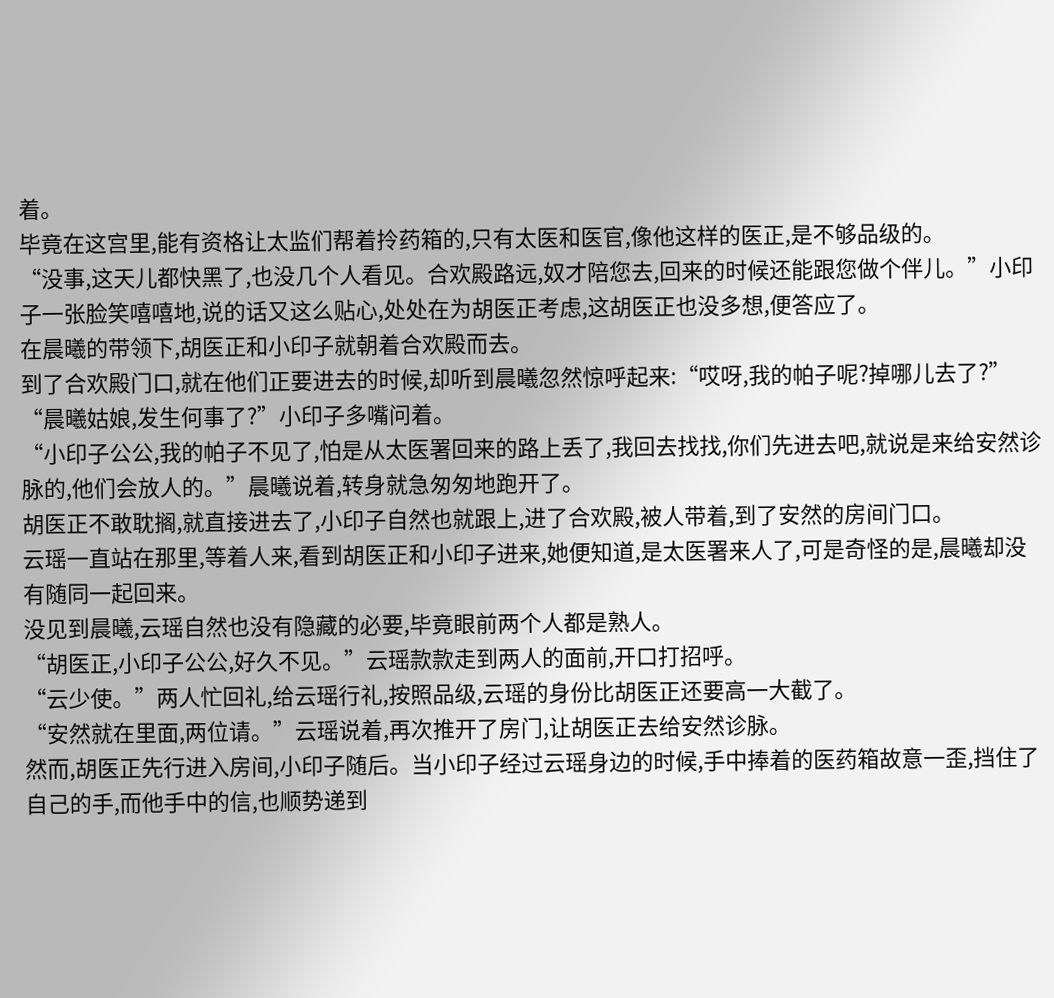着。
毕竟在这宫里,能有资格让太监们帮着拎药箱的,只有太医和医官,像他这样的医正,是不够品级的。
“没事,这天儿都快黑了,也没几个人看见。合欢殿路远,奴才陪您去,回来的时候还能跟您做个伴儿。”小印子一张脸笑嘻嘻地,说的话又这么贴心,处处在为胡医正考虑,这胡医正也没多想,便答应了。
在晨曦的带领下,胡医正和小印子就朝着合欢殿而去。
到了合欢殿门口,就在他们正要进去的时候,却听到晨曦忽然惊呼起来:“哎呀,我的帕子呢?掉哪儿去了?”
“晨曦姑娘,发生何事了?”小印子多嘴问着。
“小印子公公,我的帕子不见了,怕是从太医署回来的路上丢了,我回去找找,你们先进去吧,就说是来给安然诊脉的,他们会放人的。”晨曦说着,转身就急匆匆地跑开了。
胡医正不敢耽搁,就直接进去了,小印子自然也就跟上,进了合欢殿,被人带着,到了安然的房间门口。
云瑶一直站在那里,等着人来,看到胡医正和小印子进来,她便知道,是太医署来人了,可是奇怪的是,晨曦却没有随同一起回来。
没见到晨曦,云瑶自然也没有隐藏的必要,毕竟眼前两个人都是熟人。
“胡医正,小印子公公,好久不见。”云瑶款款走到两人的面前,开口打招呼。
“云少使。”两人忙回礼,给云瑶行礼,按照品级,云瑶的身份比胡医正还要高一大截了。
“安然就在里面,两位请。”云瑶说着,再次推开了房门,让胡医正去给安然诊脉。
然而,胡医正先行进入房间,小印子随后。当小印子经过云瑶身边的时候,手中捧着的医药箱故意一歪,挡住了自己的手,而他手中的信,也顺势递到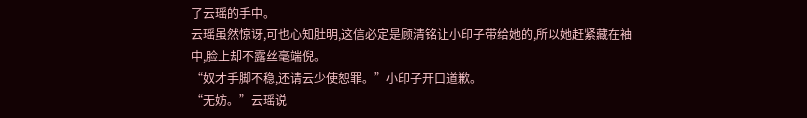了云瑶的手中。
云瑶虽然惊讶,可也心知肚明,这信必定是顾清铭让小印子带给她的,所以她赶紧藏在袖中,脸上却不露丝毫端倪。
“奴才手脚不稳,还请云少使恕罪。”小印子开口道歉。
“无妨。”云瑶说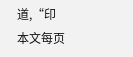道,“印
本文每页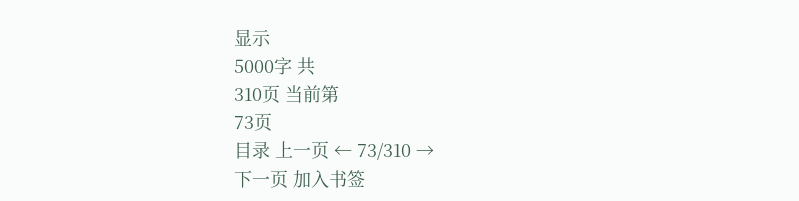显示
5000字 共
310页 当前第
73页
目录 上一页 ← 73/310 →
下一页 加入书签